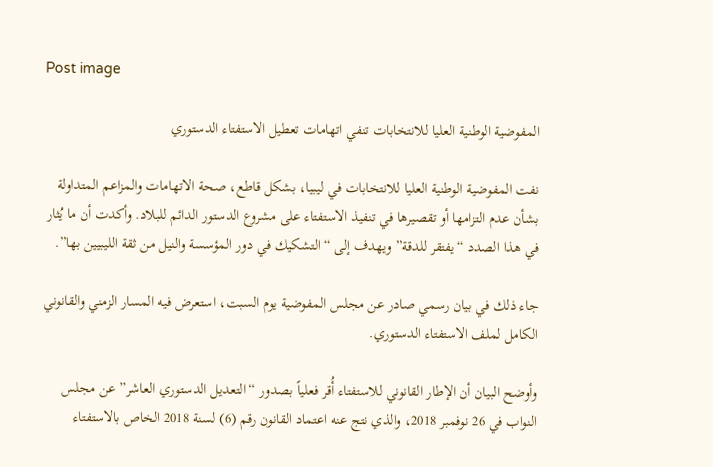Post image

المفوضية الوطنية العليا للانتخابات تنفي اتهامات تعطيل الاستفتاء الدستوري

نفت المفوضية الوطنية العليا للانتخابات في ليبيا، بشكل قاطع، صحة الاتهامات والمزاعم المتداولة بشأن عدم التزامها أو تقصيرها في تنفيذ الاستفتاء على مشروع الدستور الدائم للبلاد. وأكدت أن ما يُثار في هذا الصدد “يفتقر للدقة” ويهدف إلى “التشكيك في دور المؤسسة والنيل من ثقة الليبيين بها”.

جاء ذلك في بيان رسمي صادر عن مجلس المفوضية يوم السبت، استعرض فيه المسار الزمني والقانوني الكامل لملف الاستفتاء الدستوري.

وأوضح البيان أن الإطار القانوني للاستفتاء أُقر فعلياً بصدور “التعديل الدستوري العاشر” عن مجلس النواب في 26 نوفمبر 2018، والذي نتج عنه اعتماد القانون رقم (6) لسنة 2018 الخاص بالاستفتاء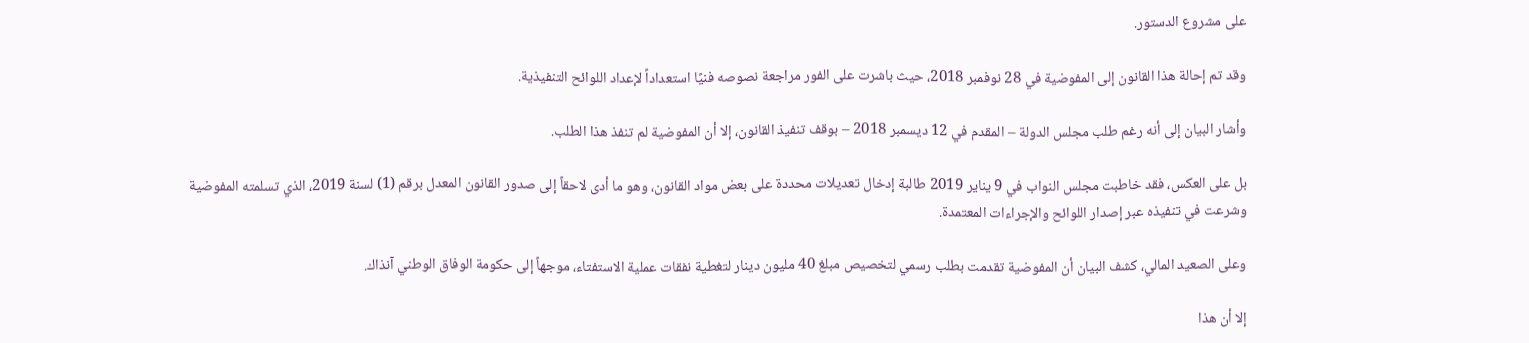على مشروع الدستور.

وقد تم إحالة هذا القانون إلى المفوضية في 28 نوفمبر 2018، حيث باشرت على الفور مراجعة نصوصه فنيًا استعداداً لإعداد اللوائح التنفيذية.

وأشار البيان إلى أنه رغم طلب مجلس الدولة – المقدم في 12 ديسمبر 2018 – بوقف تنفيذ القانون، إلا أن المفوضية لم تنفذ هذا الطلب.

بل على العكس، فقد خاطبت مجلس النواب في 9 يناير 2019 طالبة إدخال تعديلات محددة على بعض مواد القانون، وهو ما أدى لاحقاً إلى صدور القانون المعدل برقم (1) لسنة 2019، الذي تسلمته المفوضية وشرعت في تنفيذه عبر إصدار اللوائح والإجراءات المعتمدة.

وعلى الصعيد المالي، كشف البيان أن المفوضية تقدمت بطلب رسمي لتخصيص مبلغ 40 مليون دينار لتغطية نفقات عملية الاستفتاء، موجهاً إلى حكومة الوفاق الوطني آنذاك.

إلا أن هذا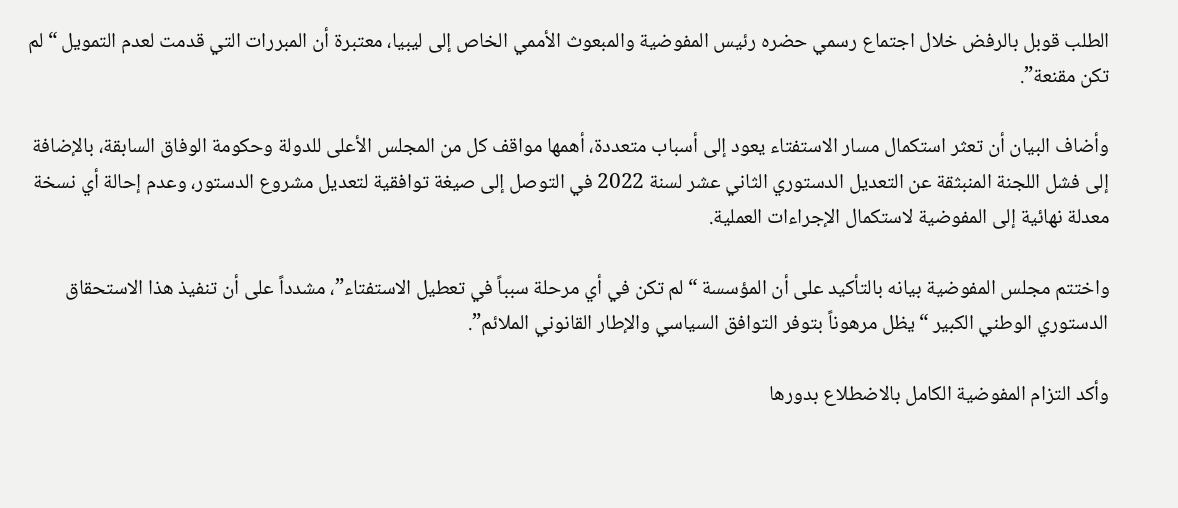الطلب قوبل بالرفض خلال اجتماع رسمي حضره رئيس المفوضية والمبعوث الأممي الخاص إلى ليبيا، معتبرة أن المبررات التي قدمت لعدم التمويل “لم تكن مقنعة”.

وأضاف البيان أن تعثر استكمال مسار الاستفتاء يعود إلى أسباب متعددة، أهمها مواقف كل من المجلس الأعلى للدولة وحكومة الوفاق السابقة، بالإضافة إلى فشل اللجنة المنبثقة عن التعديل الدستوري الثاني عشر لسنة 2022 في التوصل إلى صيغة توافقية لتعديل مشروع الدستور، وعدم إحالة أي نسخة معدلة نهائية إلى المفوضية لاستكمال الإجراءات العملية.

واختتم مجلس المفوضية بيانه بالتأكيد على أن المؤسسة “لم تكن في أي مرحلة سبباً في تعطيل الاستفتاء”، مشدداً على أن تنفيذ هذا الاستحقاق الدستوري الوطني الكبير “يظل مرهوناً بتوفر التوافق السياسي والإطار القانوني الملائم”.

وأكد التزام المفوضية الكامل بالاضطلاع بدورها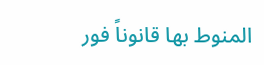المنوط بها قانوناً فور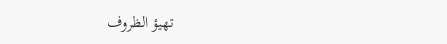تهيؤ الظروف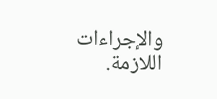والإجراءات اللازمة.